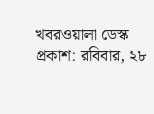খবরওয়ালা ডেস্ক
প্রকাশ: রবিবার, ২৮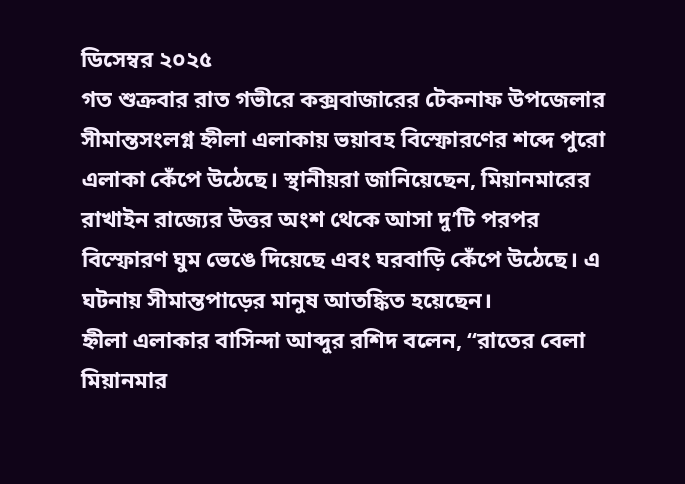ডিসেম্বর ২০২৫
গত শুক্রবার রাত গভীরে কক্সবাজারের টেকনাফ উপজেলার সীমান্তসংলগ্ন হ্নীলা এলাকায় ভয়াবহ বিস্ফোরণের শব্দে পুরো এলাকা কেঁপে উঠেছে। স্থানীয়রা জানিয়েছেন, মিয়ানমারের রাখাইন রাজ্যের উত্তর অংশ থেকে আসা দু’টি পরপর বিস্ফোরণ ঘুম ভেঙে দিয়েছে এবং ঘরবাড়ি কেঁপে উঠেছে। এ ঘটনায় সীমান্তপাড়ের মানুষ আতঙ্কিত হয়েছেন।
হ্নীলা এলাকার বাসিন্দা আব্দুর রশিদ বলেন, “রাতের বেলা মিয়ানমার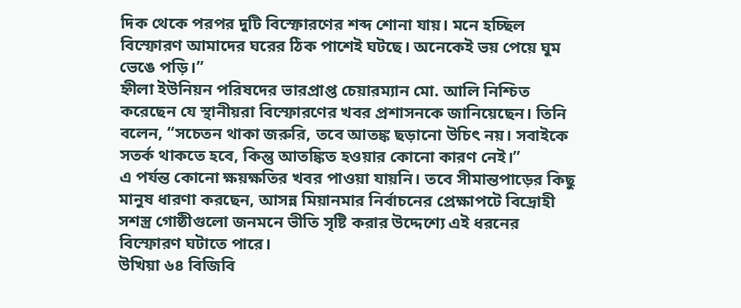দিক থেকে পরপর দুটি বিস্ফোরণের শব্দ শোনা যায়। মনে হচ্ছিল বিস্ফোরণ আমাদের ঘরের ঠিক পাশেই ঘটছে। অনেকেই ভয় পেয়ে ঘুম ভেঙে পড়ি।”
হ্নীলা ইউনিয়ন পরিষদের ভারপ্রাপ্ত চেয়ারম্যান মো. আলি নিশ্চিত করেছেন যে স্থানীয়রা বিস্ফোরণের খবর প্রশাসনকে জানিয়েছেন। তিনি বলেন, “সচেতন থাকা জরুরি, তবে আতঙ্ক ছড়ানো উচিৎ নয়। সবাইকে সতর্ক থাকতে হবে, কিন্তু আতঙ্কিত হওয়ার কোনো কারণ নেই।”
এ পর্যন্ত কোনো ক্ষয়ক্ষতির খবর পাওয়া যায়নি। তবে সীমান্তপাড়ের কিছু মানুষ ধারণা করছেন, আসন্ন মিয়ানমার নির্বাচনের প্রেক্ষাপটে বিদ্রোহী সশস্ত্র গোষ্ঠীগুলো জনমনে ভীতি সৃষ্টি করার উদ্দেশ্যে এই ধরনের বিস্ফোরণ ঘটাতে পারে।
উখিয়া ৬৪ বিজিবি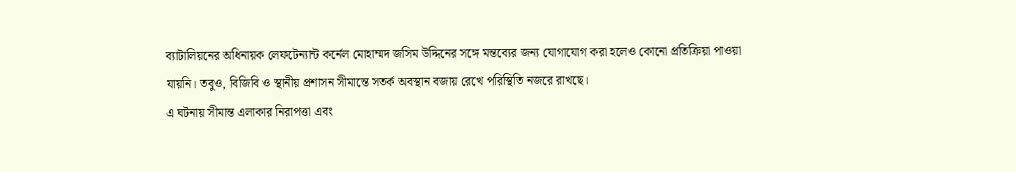ব্যাটালিয়নের অধিনায়ক লেফটেন্যান্ট কর্নেল মোহাম্মদ জসিম উদ্দিনের সঙ্গে মন্তব্যের জন্য যোগাযোগ করা হলেও কোনো প্রতিক্রিয়া পাওয়া যায়নি। তবুও, বিজিবি ও স্থানীয় প্রশাসন সীমান্তে সতর্ক অবস্থান বজায় রেখে পরিস্থিতি নজরে রাখছে।
এ ঘটনায় সীমান্ত এলাকার নিরাপত্তা এবং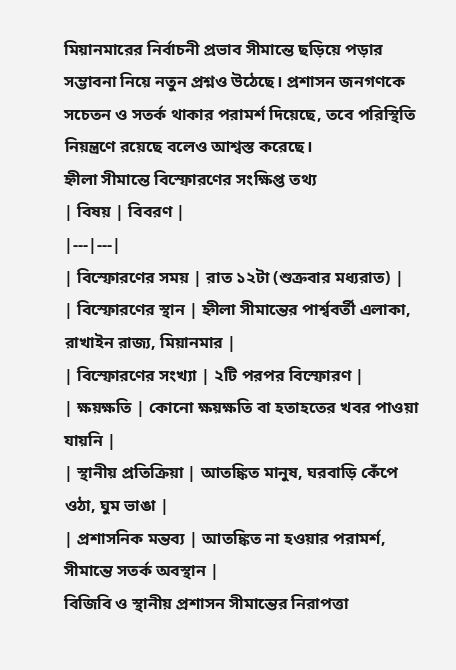মিয়ানমারের নির্বাচনী প্রভাব সীমান্তে ছড়িয়ে পড়ার সম্ভাবনা নিয়ে নতুন প্রশ্নও উঠেছে। প্রশাসন জনগণকে সচেতন ও সতর্ক থাকার পরামর্শ দিয়েছে, তবে পরিস্থিতি নিয়ন্ত্রণে রয়েছে বলেও আশ্বস্ত করেছে।
হ্নীলা সীমান্তে বিস্ফোরণের সংক্ষিপ্ত তথ্য
| বিষয় | বিবরণ |
|---|---|
| বিস্ফোরণের সময় | রাত ১২টা (শুক্রবার মধ্যরাত) |
| বিস্ফোরণের স্থান | হ্নীলা সীমান্তের পার্শ্ববর্তী এলাকা, রাখাইন রাজ্য, মিয়ানমার |
| বিস্ফোরণের সংখ্যা | ২টি পরপর বিস্ফোরণ |
| ক্ষয়ক্ষতি | কোনো ক্ষয়ক্ষতি বা হতাহতের খবর পাওয়া যায়নি |
| স্থানীয় প্রতিক্রিয়া | আতঙ্কিত মানুষ, ঘরবাড়ি কেঁপে ওঠা, ঘুম ভাঙা |
| প্রশাসনিক মন্তব্য | আতঙ্কিত না হওয়ার পরামর্শ, সীমান্তে সতর্ক অবস্থান |
বিজিবি ও স্থানীয় প্রশাসন সীমান্তের নিরাপত্তা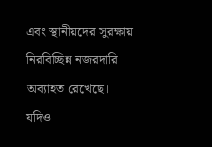এবং স্থানীয়দের সুরক্ষায় নিরবিচ্ছিন্ন নজরদারি অব্যাহত রেখেছে। যদিও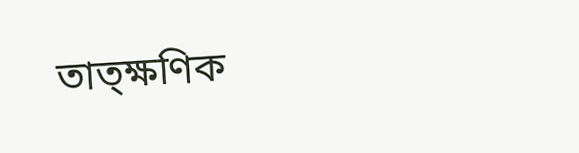তাত্ক্ষণিক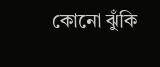কোনো ঝুঁকি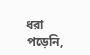ধরা পড়েনি,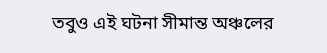তবুও এই ঘটনা সীমান্ত অঞ্চলের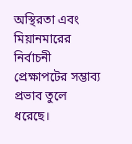অস্থিরতা এবং মিয়ানমারের নির্বাচনী প্রেক্ষাপটের সম্ভাব্য প্রভাব তুলে ধরেছে।